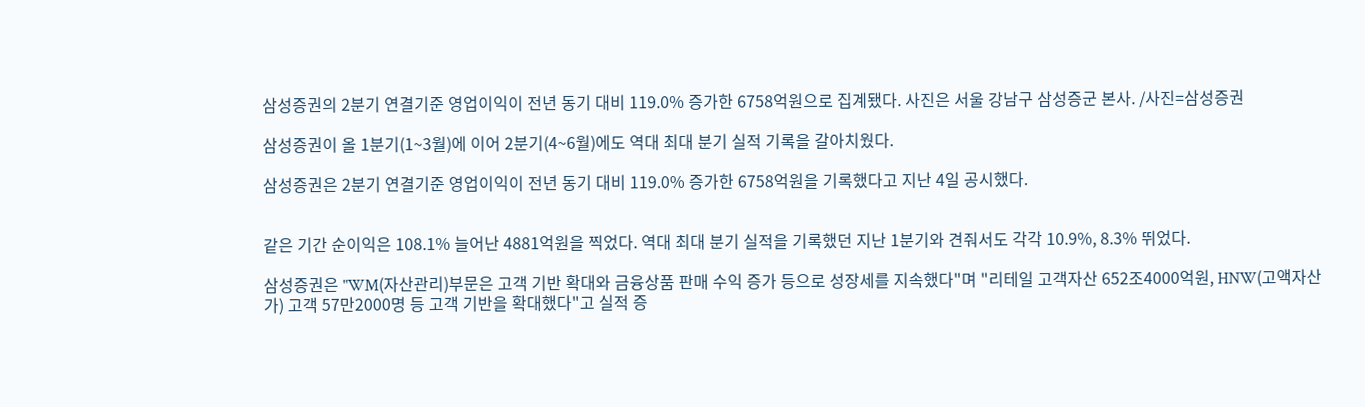삼성증권의 2분기 연결기준 영업이익이 전년 동기 대비 119.0% 증가한 6758억원으로 집계됐다. 사진은 서울 강남구 삼성증군 본사. /사진=삼성증권

삼성증권이 올 1분기(1~3월)에 이어 2분기(4~6월)에도 역대 최대 분기 실적 기록을 갈아치웠다.

삼성증권은 2분기 연결기준 영업이익이 전년 동기 대비 119.0% 증가한 6758억원을 기록했다고 지난 4일 공시했다.


같은 기간 순이익은 108.1% 늘어난 4881억원을 찍었다. 역대 최대 분기 실적을 기록했던 지난 1분기와 견줘서도 각각 10.9%, 8.3% 뛰었다.

삼성증권은 "WM(자산관리)부문은 고객 기반 확대와 금융상품 판매 수익 증가 등으로 성장세를 지속했다"며 "리테일 고객자산 652조4000억원, HNW(고액자산가) 고객 57만2000명 등 고객 기반을 확대했다"고 실적 증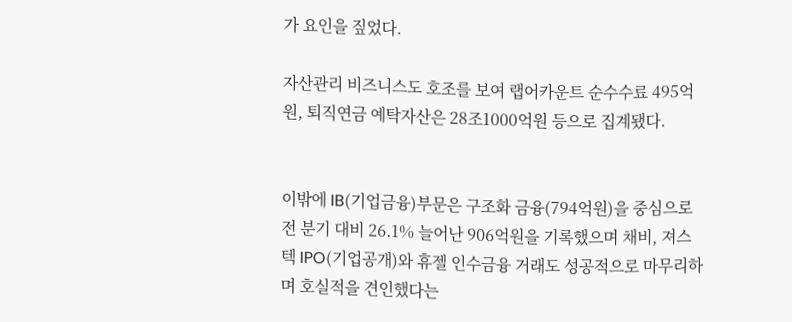가 요인을 짚었다.

자산관리 비즈니스도 호조를 보여 랩어카운트 순수수료 495억원, 퇴직연금 예탁자산은 28조1000억원 등으로 집계됐다.


이밖에 IB(기업금융)부문은 구조화 금융(794억원)을 중심으로 전 분기 대비 26.1% 늘어난 906억원을 기록했으며 채비, 져스텍 IPO(기업공개)와 휴젤 인수금융 거래도 성공적으로 마무리하며 호실적을 견인했다는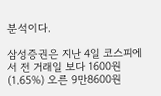분석이다.

삼성증권은 지난 4일 코스피에서 전 거래일 보다 1600원(1.65%) 오른 9만8600원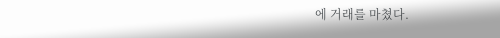에 거래를 마쳤다.